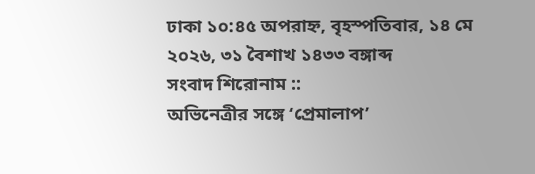ঢাকা ১০:৪৫ অপরাহ্ন, বৃহস্পতিবার, ১৪ মে ২০২৬, ৩১ বৈশাখ ১৪৩৩ বঙ্গাব্দ
সংবাদ শিরোনাম ::
অভিনেত্রীর সঙ্গে ‘প্রেমালাপ’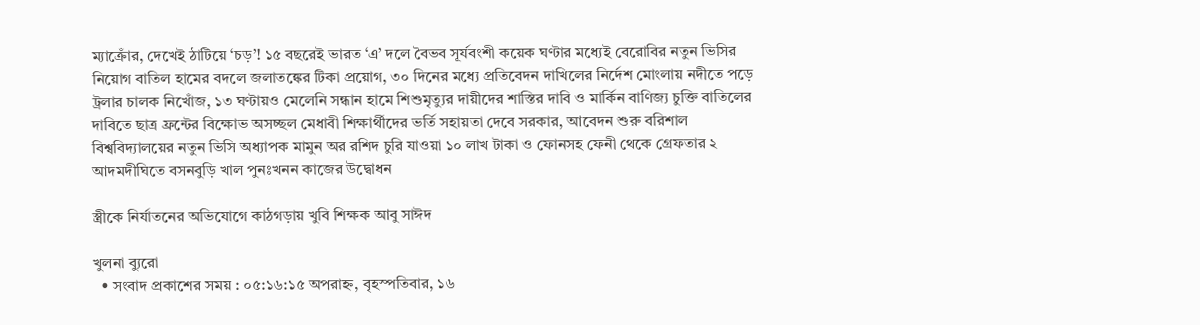ম্যাক্রোঁর, দেখেই ঠাটিয়ে ‘চড়’! ১৫ বছরেই ভারত ‘এ’ দলে বৈভব সূর্যবংশী কয়েক ঘণ্টার মধ্যেই বেরোবির নতুন ভিসির নিয়োগ বাতিল হামের বদলে জলাতঙ্কের টিকা প্রয়োগ, ৩০ দিনের মধ্যে প্রতিবেদন দাখিলের নির্দেশ মোংলায় নদীতে পড়ে ট্রলার চালক নিখোঁজ, ১৩ ঘণ্টায়ও মেলেনি সন্ধান হামে শিশুমৃত্যুর দায়ীদের শাস্তির দাবি ও মার্কিন বাণিজ্য চুক্তি বাতিলের দাবিতে ছাত্র ফ্রন্টের বিক্ষোভ অসচ্ছল মেধাবী শিক্ষার্থীদের ভর্তি সহায়তা দেবে সরকার, আবেদন শুরু বরিশাল বিশ্ববিদ্যালয়ের নতুন ভিসি অধ্যাপক মামুন অর রশিদ চুরি যাওয়া ১০ লাখ টাকা ও ফোনসহ ফেনী থেকে গ্রেফতার ২ আদমদীঘিতে বসনবুড়ি খাল পুনঃখনন কাজের উদ্বোধন

স্ত্রীকে নির্যাতনের অভিযোগে কাঠগড়ায় খুবি শিক্ষক আবু সাঈদ

খুলনা ব্যুরো
  • সংবাদ প্রকাশের সময় : ০৫:১৬:১৫ অপরাহ্ন, বৃহস্পতিবার, ১৬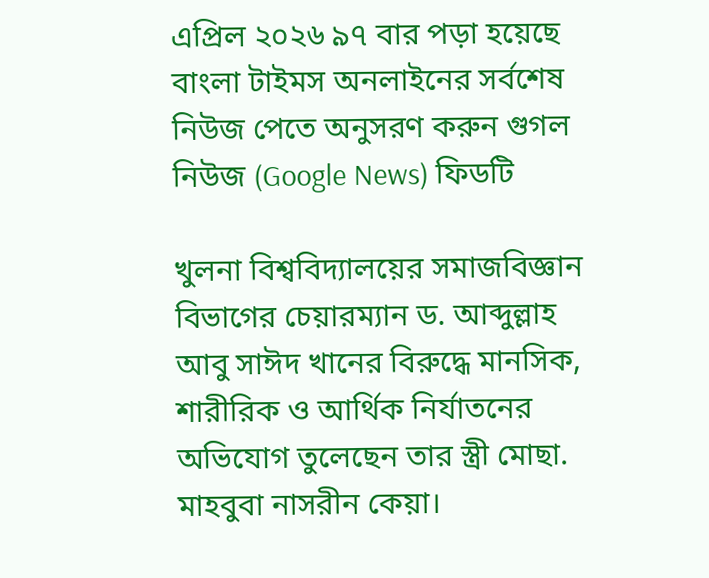এপ্রিল ২০২৬ ৯৭ বার পড়া হয়েছে
বাংলা টাইমস অনলাইনের সর্বশেষ নিউজ পেতে অনুসরণ করুন গুগল নিউজ (Google News) ফিডটি

খুলনা বিশ্ববিদ্যালয়ের সমাজবিজ্ঞান বিভাগের চেয়ারম্যান ড. আব্দুল্লাহ আবু সাঈদ খানের বিরুদ্ধে মানসিক, শারীরিক ও আর্থিক নির্যাতনের অভিযোগ তুলেছেন তার স্ত্রী মোছা. মাহবুবা নাসরীন কেয়া।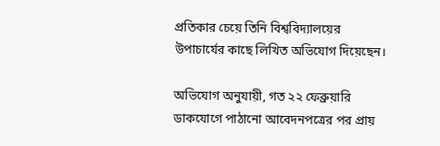প্রতিকার চেয়ে তিনি বিশ্ববিদ্যালয়ের উপাচার্যের কাছে লিখিত অভিযোগ দিয়েছেন।

অভিযোগ অনুযায়ী, গত ২২ ফেব্রুয়ারি ডাকযোগে পাঠানো আবেদনপত্রের পর প্রায়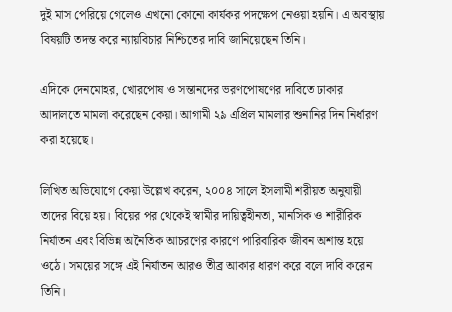দুই মাস পেরিয়ে গেলেও এখনো কোনো কার্যকর পদক্ষেপ নেওয়া হয়নি। এ অবস্থায় বিষয়টি তদন্ত করে ন্যায়বিচার নিশ্চিতের দাবি জানিয়েছেন তিনি।

এদিকে দেনমোহর, খোরপোষ ও সন্তানদের ভরণপোষণের দাবিতে ঢাকার আদালতে মামলা করেছেন কেয়া। আগামী ২৯ এপ্রিল মামলার শুনানির দিন নির্ধারণ করা হয়েছে।

লিখিত অভিযোগে কেয়া উল্লেখ করেন, ২০০৪ সালে ইসলামী শরীয়ত অনুযায়ী তাদের বিয়ে হয়। বিয়ের পর থেকেই স্বামীর দায়িত্বহীনতা, মানসিক ও শারীরিক নির্যাতন এবং বিভিন্ন অনৈতিক আচরণের কারণে পারিবারিক জীবন অশান্ত হয়ে ওঠে। সময়ের সঙ্গে এই নির্যাতন আরও তীব্র আকার ধারণ করে বলে দাবি করেন তিনি।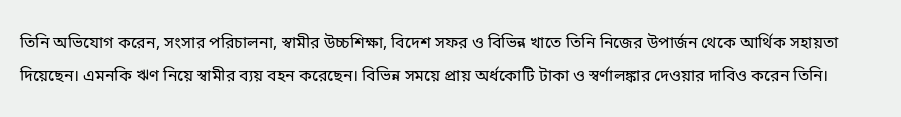তিনি অভিযোগ করেন, সংসার পরিচালনা, স্বামীর উচ্চশিক্ষা, বিদেশ সফর ও বিভিন্ন খাতে তিনি নিজের উপার্জন থেকে আর্থিক সহায়তা দিয়েছেন। এমনকি ঋণ নিয়ে স্বামীর ব্যয় বহন করেছেন। বিভিন্ন সময়ে প্রায় অর্ধকোটি টাকা ও স্বর্ণালঙ্কার দেওয়ার দাবিও করেন তিনি।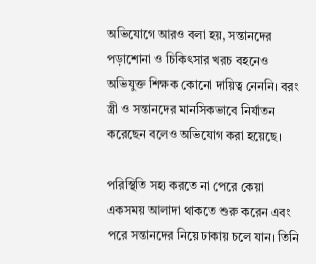অভিযোগে আরও বলা হয়, সন্তানদের পড়াশোনা ও চিকিৎসার খরচ বহনেও অভিযুক্ত শিক্ষক কোনো দায়িত্ব নেননি। বরং স্ত্রী ও সন্তানদের মানসিকভাবে নির্যাতন করেছেন বলেও অভিযোগ করা হয়েছে।

পরিস্থিতি সহ্য করতে না পেরে কেয়া একসময় আলাদা থাকতে শুরু করেন এবং পরে সন্তানদের নিয়ে ঢাকায় চলে যান। তিনি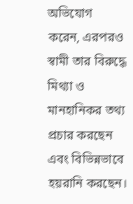অভিযোগ করেন, এরপরও স্বামী তার বিরুদ্ধে মিথ্যা ও মানহানিকর তথ্য প্রচার করছেন এবং বিভিন্নভাবে হয়রানি করছেন।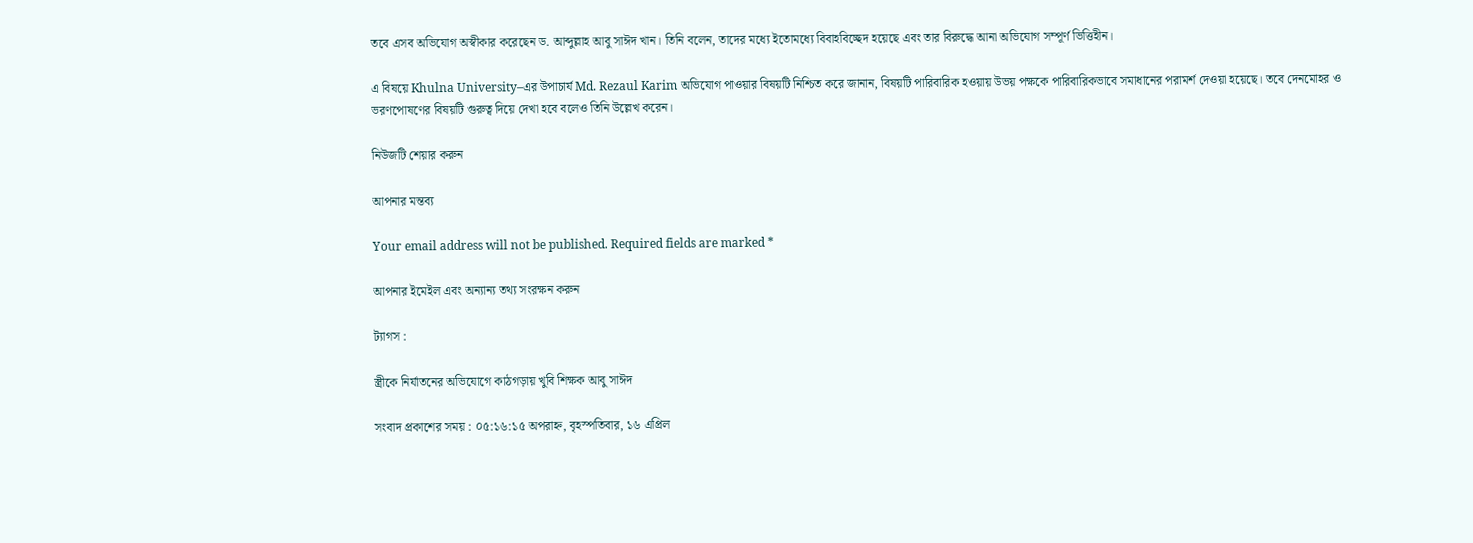তবে এসব অভিযোগ অস্বীকার করেছেন ড. আব্দুল্লাহ আবু সাঈদ খান। তিনি বলেন, তাদের মধ্যে ইতোমধ্যে বিবাহবিচ্ছেদ হয়েছে এবং তার বিরুদ্ধে আনা অভিযোগ সম্পূর্ণ ভিত্তিহীন।

এ বিষয়ে Khulna University–এর উপাচার্য Md. Rezaul Karim অভিযোগ পাওয়ার বিষয়টি নিশ্চিত করে জানান, বিষয়টি পারিবারিক হওয়ায় উভয় পক্ষকে পারিবারিকভাবে সমাধানের পরামর্শ দেওয়া হয়েছে। তবে দেনমোহর ও ভরণপোষণের বিষয়টি গুরুত্ব দিয়ে দেখা হবে বলেও তিনি উল্লেখ করেন।

নিউজটি শেয়ার করুন

আপনার মন্তব্য

Your email address will not be published. Required fields are marked *

আপনার ইমেইল এবং অন্যান্য তথ্য সংরক্ষন করুন

ট্যাগস :

স্ত্রীকে নির্যাতনের অভিযোগে কাঠগড়ায় খুবি শিক্ষক আবু সাঈদ

সংবাদ প্রকাশের সময় : ০৫:১৬:১৫ অপরাহ্ন, বৃহস্পতিবার, ১৬ এপ্রিল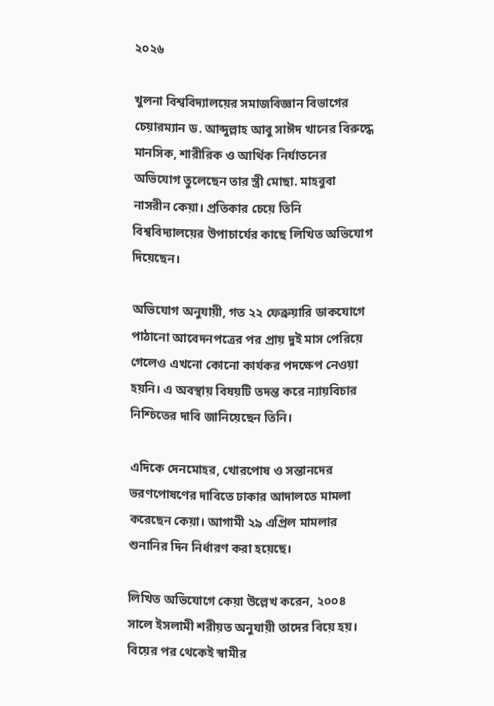২০২৬

খুলনা বিশ্ববিদ্যালয়ের সমাজবিজ্ঞান বিভাগের চেয়ারম্যান ড. আব্দুল্লাহ আবু সাঈদ খানের বিরুদ্ধে মানসিক, শারীরিক ও আর্থিক নির্যাতনের অভিযোগ তুলেছেন তার স্ত্রী মোছা. মাহবুবা নাসরীন কেয়া। প্রতিকার চেয়ে তিনি বিশ্ববিদ্যালয়ের উপাচার্যের কাছে লিখিত অভিযোগ দিয়েছেন।

অভিযোগ অনুযায়ী, গত ২২ ফেব্রুয়ারি ডাকযোগে পাঠানো আবেদনপত্রের পর প্রায় দুই মাস পেরিয়ে গেলেও এখনো কোনো কার্যকর পদক্ষেপ নেওয়া হয়নি। এ অবস্থায় বিষয়টি তদন্ত করে ন্যায়বিচার নিশ্চিতের দাবি জানিয়েছেন তিনি।

এদিকে দেনমোহর, খোরপোষ ও সন্তানদের ভরণপোষণের দাবিতে ঢাকার আদালতে মামলা করেছেন কেয়া। আগামী ২৯ এপ্রিল মামলার শুনানির দিন নির্ধারণ করা হয়েছে।

লিখিত অভিযোগে কেয়া উল্লেখ করেন, ২০০৪ সালে ইসলামী শরীয়ত অনুযায়ী তাদের বিয়ে হয়। বিয়ের পর থেকেই স্বামীর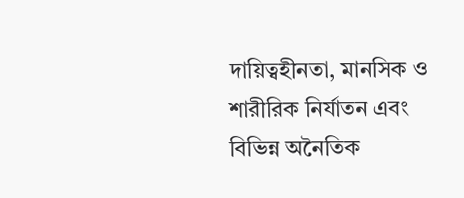দায়িত্বহীনতা, মানসিক ও শারীরিক নির্যাতন এবং বিভিন্ন অনৈতিক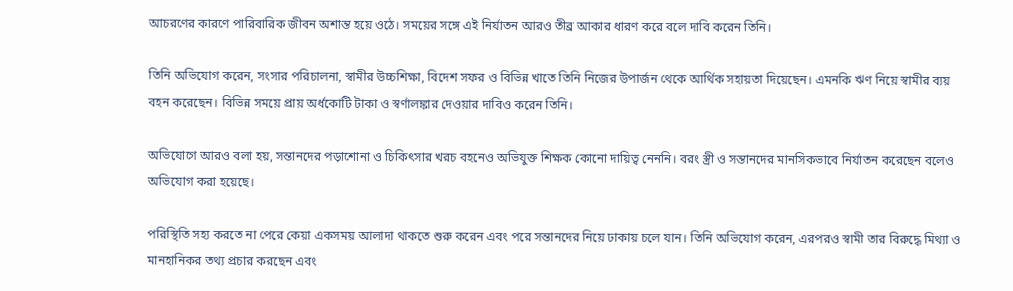আচরণের কারণে পারিবারিক জীবন অশান্ত হয়ে ওঠে। সময়ের সঙ্গে এই নির্যাতন আরও তীব্র আকার ধারণ করে বলে দাবি করেন তিনি।

তিনি অভিযোগ করেন, সংসার পরিচালনা, স্বামীর উচ্চশিক্ষা, বিদেশ সফর ও বিভিন্ন খাতে তিনি নিজের উপার্জন থেকে আর্থিক সহায়তা দিয়েছেন। এমনকি ঋণ নিয়ে স্বামীর ব্যয় বহন করেছেন। বিভিন্ন সময়ে প্রায় অর্ধকোটি টাকা ও স্বর্ণালঙ্কার দেওয়ার দাবিও করেন তিনি।

অভিযোগে আরও বলা হয়, সন্তানদের পড়াশোনা ও চিকিৎসার খরচ বহনেও অভিযুক্ত শিক্ষক কোনো দায়িত্ব নেননি। বরং স্ত্রী ও সন্তানদের মানসিকভাবে নির্যাতন করেছেন বলেও অভিযোগ করা হয়েছে।

পরিস্থিতি সহ্য করতে না পেরে কেয়া একসময় আলাদা থাকতে শুরু করেন এবং পরে সন্তানদের নিয়ে ঢাকায় চলে যান। তিনি অভিযোগ করেন, এরপরও স্বামী তার বিরুদ্ধে মিথ্যা ও মানহানিকর তথ্য প্রচার করছেন এবং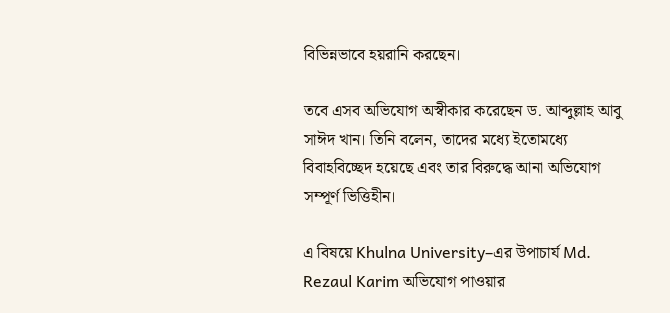বিভিন্নভাবে হয়রানি করছেন।

তবে এসব অভিযোগ অস্বীকার করেছেন ড. আব্দুল্লাহ আবু সাঈদ খান। তিনি বলেন, তাদের মধ্যে ইতোমধ্যে বিবাহবিচ্ছেদ হয়েছে এবং তার বিরুদ্ধে আনা অভিযোগ সম্পূর্ণ ভিত্তিহীন।

এ বিষয়ে Khulna University–এর উপাচার্য Md. Rezaul Karim অভিযোগ পাওয়ার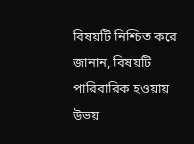বিষয়টি নিশ্চিত করে জানান, বিষয়টি পারিবারিক হওয়ায় উভয়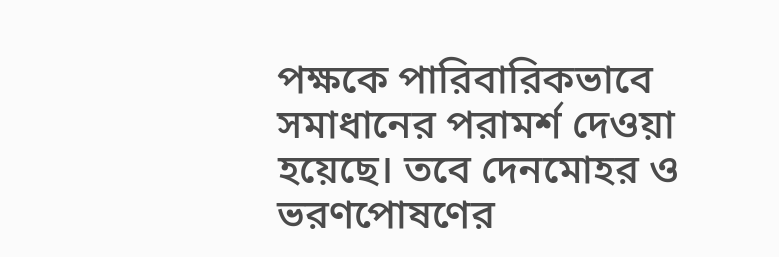পক্ষকে পারিবারিকভাবে সমাধানের পরামর্শ দেওয়া হয়েছে। তবে দেনমোহর ও ভরণপোষণের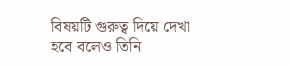বিষয়টি গুরুত্ব দিয়ে দেখা হবে বলেও তিনি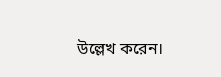উল্লেখ করেন।